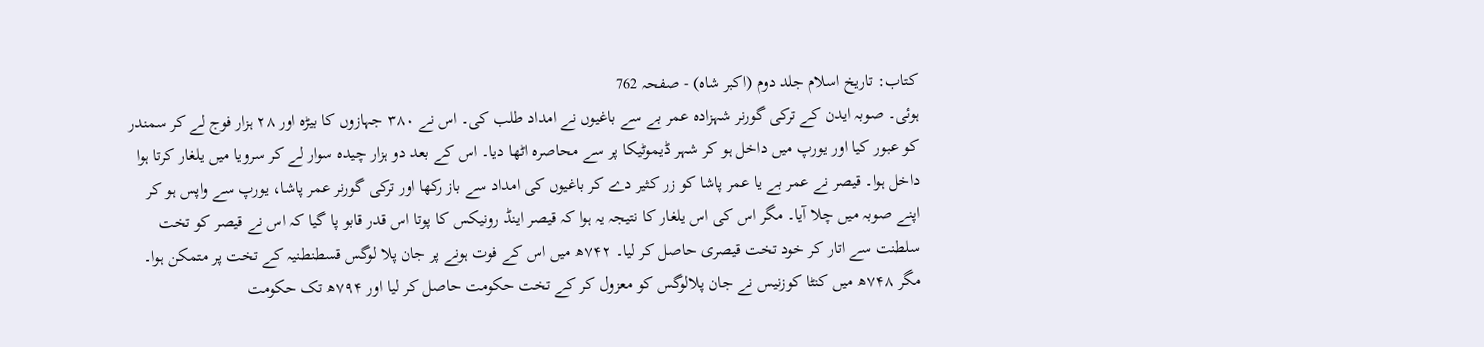کتاب: تاریخ اسلام جلد دوم (اکبر شاہ) - صفحہ 762
ہوئی۔ صوبہ ایدن کے ترکی گورنر شہزادہ عمر بے سے باغیوں نے امداد طلب کی۔ اس نے ۳۸۰ جہازوں کا بیڑہ اور ۲۸ ہزار فوج لے کر سمندر کو عبور کیا اور یورپ میں داخل ہو کر شہر ڈیموٹیکا پر سے محاصرہ اٹھا دیا۔ اس کے بعد دو ہزار چیدہ سوار لے کر سرویا میں یلغار کرتا ہوا داخل ہوا۔ قیصر نے عمر بے یا عمر پاشا کو زر کثیر دے کر باغیوں کی امداد سے باز رکھا اور ترکی گورنر عمر پاشا، یورپ سے واپس ہو کر اپنے صوبہ میں چلا آیا۔ مگر اس کی اس یلغار کا نتیجہ یہ ہوا کہ قیصر اینڈ رونیکس کا پوتا اس قدر قابو پا گیا کہ اس نے قیصر کو تخت سلطنت سے اتار کر خود تخت قیصری حاصل کر لیا۔ ۷۴۲ھ میں اس کے فوت ہونے پر جان پلا لوگس قسطنطنیہ کے تخت پر متمکن ہوا۔ مگر ۷۴۸ھ میں کنٹا کوزنیس نے جان پلالوگس کو معزول کر کے تخت حکومت حاصل کر لیا اور ۷۹۴ھ تک حکومت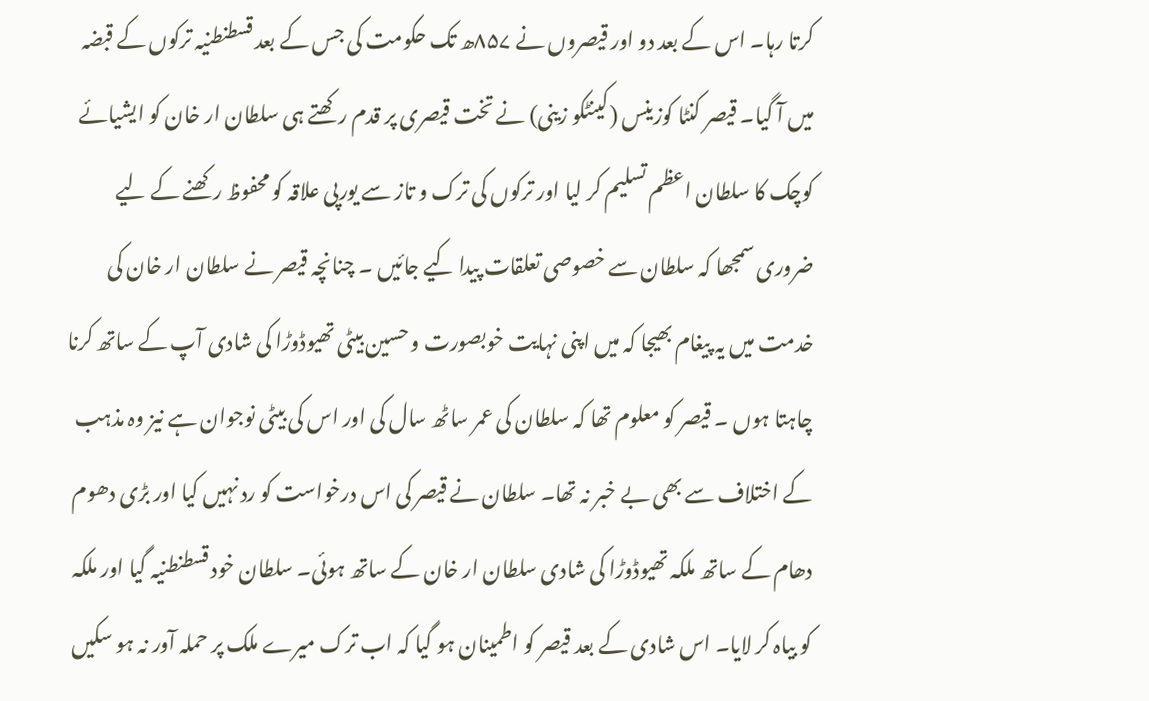کرتا رہا۔ اس کے بعد دو اور قیصروں نے ۸۵۷ھ تک حکومت کی جس کے بعد قسطنطنیہ ترکوں کے قبضہ میں آ گیا۔ قیصر کنٹا کوزینس (کینٹکو زینی) نے تخت قیصری پر قدم رکھتے ہی سلطان ار خان کو ایشیائے کوچک کا سلطان اعظم تسلیم کر لیا اور ترکوں کی ترک و تاز سے یورپی علاقہ کو محفوظ رکھنے کے لیے ضروری سمجھا کہ سلطان سے خصوصی تعلقات پیدا کیے جائیں ۔ چنانچہ قیصر نے سلطان ار خان کی خدمت میں یہ پیغام بھیجا کہ میں اپنی نہایت خوبصورت و حسین بیٹی تھیوڈوڑا کی شادی آپ کے ساتھ کرنا چاہتا ہوں ۔ قیصر کو معلوم تھا کہ سلطان کی عمر ساٹھ سال کی اور اس کی بیٹی نوجوان ہے نیز وہ مذہب کے اختلاف سے بھی بے خبر نہ تھا۔ سلطان نے قیصر کی اس درخواست کو رد نہیں کیا اور بڑی دھوم دھام کے ساتھ ملکہ تھیوڈوڑا کی شادی سلطان ار خان کے ساتھ ہوئی۔ سلطان خود قسطنطنیہ گیا اور ملکہ کو بیاہ کر لایا۔ اس شادی کے بعد قیصر کو اطمینان ہو گیا کہ اب ترک میرے ملک پر حملہ آور نہ ہو سکیں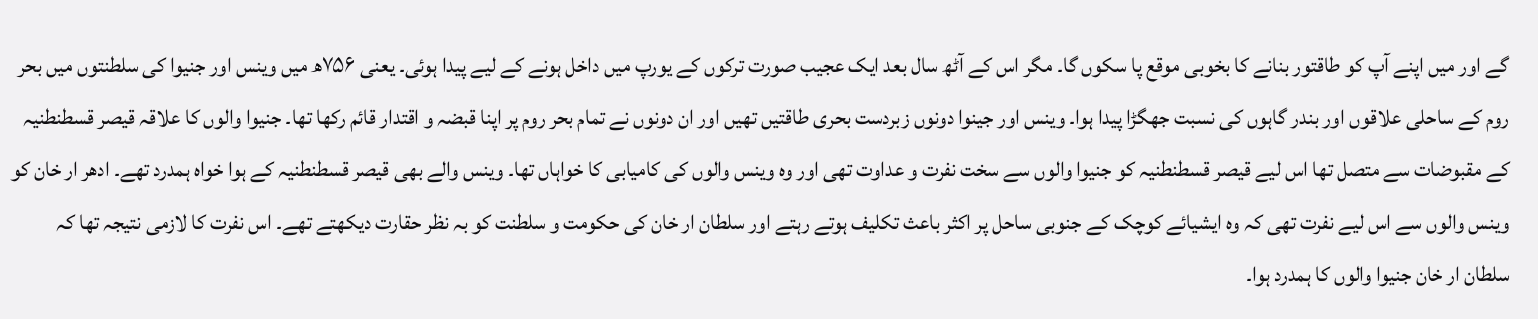گے اور میں اپنے آپ کو طاقتور بنانے کا بخوبی موقع پا سکوں گا۔ مگر اس کے آٹھ سال بعد ایک عجیب صورت ترکوں کے یورپ میں داخل ہونے کے لیے پیدا ہوئی۔ یعنی ۷۵۶ھ میں وینس اور جنیوا کی سلطنتوں میں بحر روم کے ساحلی علاقوں اور بندر گاہوں کی نسبت جھگڑا پیدا ہوا۔ وینس اور جینوا دونوں زبردست بحری طاقتیں تھیں اور ان دونوں نے تمام بحر روم پر اپنا قبضہ و اقتدار قائم رکھا تھا۔ جنیوا والوں کا علاقہ قیصر قسطنطنیہ کے مقبوضات سے متصل تھا اس لیے قیصر قسطنطنیہ کو جنیوا والوں سے سخت نفرت و عداوت تھی اور وہ وینس والوں کی کامیابی کا خواہاں تھا۔ وینس والے بھی قیصر قسطنطنیہ کے ہوا خواہ ہمدرد تھے۔ ادھر ار خان کو وینس والوں سے اس لیے نفرت تھی کہ وہ ایشیائے کوچک کے جنوبی ساحل پر اکثر باعث تکلیف ہوتے رہتے اور سلطان ار خان کی حکومت و سلطنت کو بہ نظر حقارت دیکھتے تھے۔ اس نفرت کا لازمی نتیجہ تھا کہ سلطان ار خان جنیوا والوں کا ہمدرد ہوا۔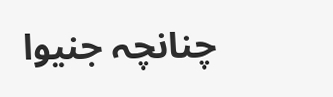چنانچہ جنیوا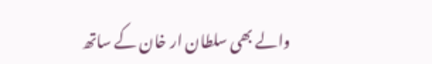والے بھی سلطان ار خان کے ساتھ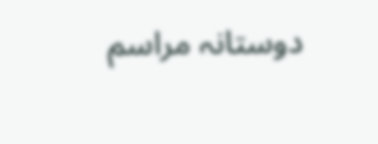دوستانہ مراسم